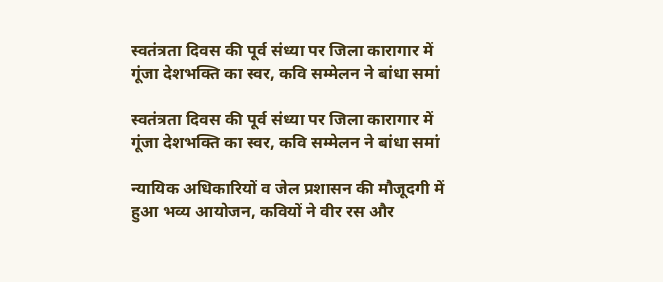स्वतंत्रता दिवस की पूर्व संध्या पर जिला कारागार में गूंजा देशभक्ति का स्वर, कवि सम्मेलन ने बांधा समां

स्वतंत्रता दिवस की पूर्व संध्या पर जिला कारागार में गूंजा देशभक्ति का स्वर, कवि सम्मेलन ने बांधा समां

न्यायिक अधिकारियों व जेल प्रशासन की मौजूदगी में हुआ भव्य आयोजन, कवियों ने वीर रस और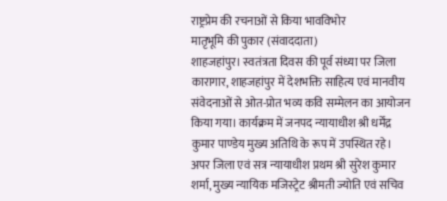राष्ट्रप्रेम की रचनाओं से किया भावविभोर
मातृभूमि की पुकार (संवाददाता)
शाहजहांपुर। स्वतंत्रता दिवस की पूर्व संध्या पर जिला कारागार, शाहजहांपुर में देशभक्ति साहित्य एवं मानवीय संवेदनाओं से ओत-प्रोत भव्य कवि सम्मेलन का आयोजन किया गया। कार्यक्रम में जनपद न्यायाधीश श्री धर्मेंद्र कुमार पाण्डेय मुख्य अतिथि के रूप में उपस्थित रहे। अपर जिला एवं सत्र न्यायाधीश प्रथम श्री सुरेश कुमार शर्मा, मुख्य न्यायिक मजिस्ट्रेट श्रीमती ज्योति एवं सचिव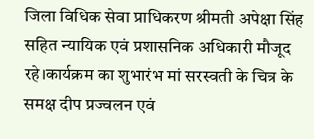जिला विधिक सेवा प्राधिकरण श्रीमती अपेक्षा सिंह सहित न्यायिक एवं प्रशासनिक अधिकारी मौजूद रहे।कार्यक्रम का शुभारंभ मां सरस्वती के चित्र के समक्ष दीप प्रज्वलन एवं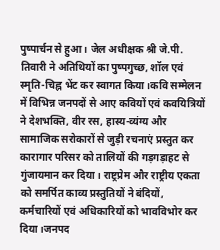पुष्पार्चन से हुआ। जेल अधीक्षक श्री जे.पी. तिवारी ने अतिथियों का पुष्पगुच्छ, शॉल एवं स्मृति-चिह्न भेंट कर स्वागत किया।कवि सम्मेलन में विभिन्न जनपदों से आए कवियों एवं कवयित्रियों ने देशभक्ति, वीर रस, हास्य-व्यंग्य और सामाजिक सरोकारों से जुड़ी रचनाएं प्रस्तुत कर कारागार परिसर को तालियों की गड़गड़ाहट से गुंजायमान कर दिया। राष्ट्रप्रेम और राष्ट्रीय एकता को समर्पित काव्य प्रस्तुतियों ने बंदियों, कर्मचारियों एवं अधिकारियों को भावविभोर कर दिया।जनपद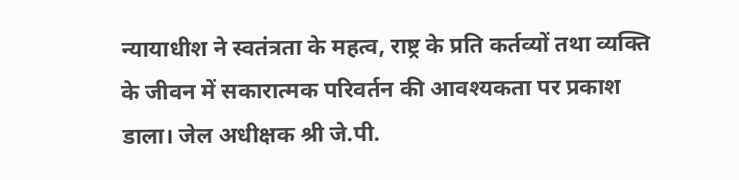न्यायाधीश ने स्वतंत्रता के महत्व, राष्ट्र के प्रति कर्तव्यों तथा व्यक्ति के जीवन में सकारात्मक परिवर्तन की आवश्यकता पर प्रकाश डाला। जेल अधीक्षक श्री जे.पी.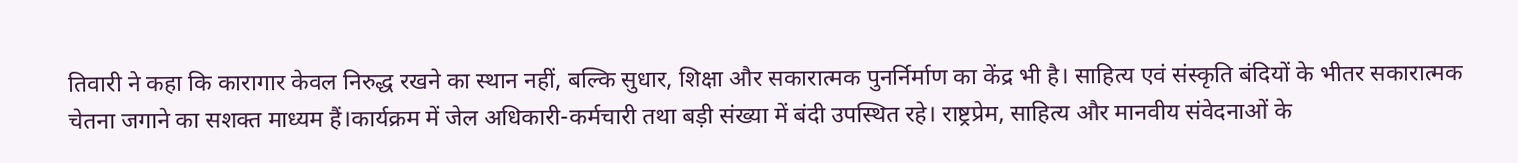तिवारी ने कहा कि कारागार केवल निरुद्ध रखने का स्थान नहीं, बल्कि सुधार, शिक्षा और सकारात्मक पुनर्निर्माण का केंद्र भी है। साहित्य एवं संस्कृति बंदियों के भीतर सकारात्मक चेतना जगाने का सशक्त माध्यम हैं।कार्यक्रम में जेल अधिकारी-कर्मचारी तथा बड़ी संख्या में बंदी उपस्थित रहे। राष्ट्रप्रेम, साहित्य और मानवीय संवेदनाओं के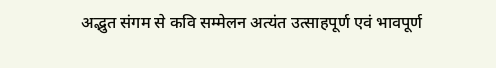अद्भुत संगम से कवि सम्मेलन अत्यंत उत्साहपूर्ण एवं भावपूर्ण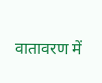वातावरण में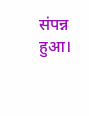संपन्न हुआ।